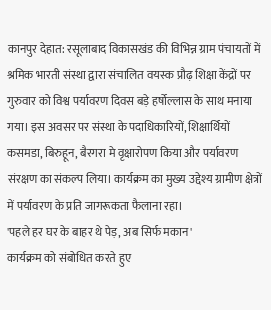कानपुर देहात: रसूलाबाद विकासखंड की विभिन्न ग्राम पंचायतों में श्रमिक भारती संस्था द्वारा संचालित वयस्क प्रौढ़ शिक्षा केंद्रों पर गुरुवार को विश्व पर्यावरण दिवस बड़े हर्षोल्लास के साथ मनाया गया। इस अवसर पर संस्था के पदाधिकारियों, शिक्षार्थियों कसमडा, बिरुहून, बैरगरा मे वृक्षारोपण किया और पर्यावरण संरक्षण का संकल्प लिया। कार्यक्रम का मुख्य उद्देश्य ग्रामीण क्षेत्रों में पर्यावरण के प्रति जागरूकता फैलाना रहा।
'पहले हर घर के बाहर थे पेड़, अब सिर्फ मकान'
कार्यक्रम को संबोधित करते हुए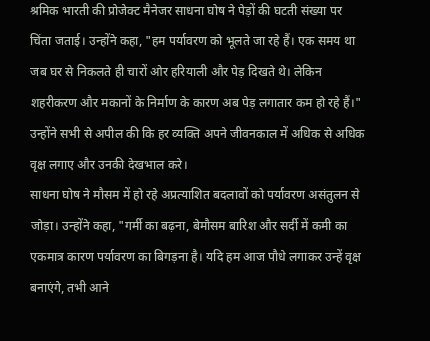श्रमिक भारती की प्रोजेक्ट मैनेजर साधना घोष ने पेड़ों की घटती संख्या पर चिंता जताई। उन्होंने कहा, "हम पर्यावरण को भूलते जा रहे हैं। एक समय था जब घर से निकलते ही चारों ओर हरियाली और पेड़ दिखते थे। लेकिन शहरीकरण और मकानों के निर्माण के कारण अब पेड़ लगातार कम हो रहे हैं।" उन्होंने सभी से अपील की कि हर व्यक्ति अपने जीवनकाल में अधिक से अधिक वृक्ष लगाए और उनकी देखभाल करे।
साधना घोष ने मौसम में हो रहे अप्रत्याशित बदलावों को पर्यावरण असंतुलन से जोड़ा। उन्होंने कहा, "गर्मी का बढ़ना, बेमौसम बारिश और सर्दी में कमी का एकमात्र कारण पर्यावरण का बिगड़ना है। यदि हम आज पौधे लगाकर उन्हें वृक्ष बनाएंगे, तभी आने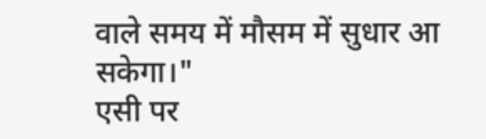वाले समय में मौसम में सुधार आ सकेगा।"
एसी पर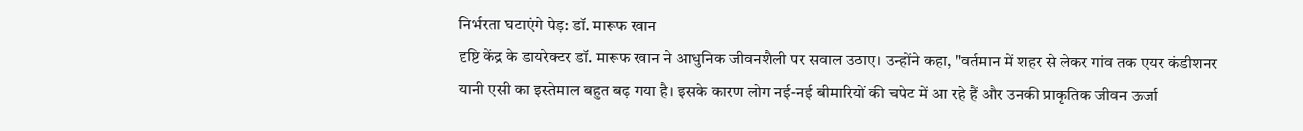निर्भरता घटाएंगे पेड़: डॉ. मारूफ खान
दृष्टि केंद्र के डायरेक्टर डॉ. मारूफ खान ने आधुनिक जीवनशैली पर सवाल उठाए। उन्होंने कहा, "वर्तमान में शहर से लेकर गांव तक एयर कंडीशनर यानी एसी का इस्तेमाल बहुत बढ़ गया है। इसके कारण लोग नई-नई बीमारियों की चपेट में आ रहे हैं और उनकी प्राकृतिक जीवन ऊर्जा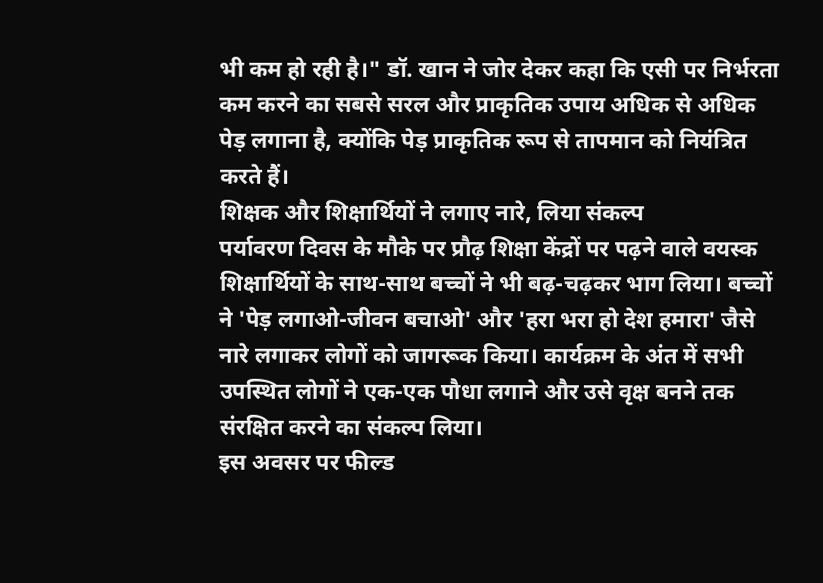भी कम हो रही है।" डॉ. खान ने जोर देकर कहा कि एसी पर निर्भरता कम करने का सबसे सरल और प्राकृतिक उपाय अधिक से अधिक पेड़ लगाना है, क्योंकि पेड़ प्राकृतिक रूप से तापमान को नियंत्रित करते हैं।
शिक्षक और शिक्षार्थियों ने लगाए नारे, लिया संकल्प
पर्यावरण दिवस के मौके पर प्रौढ़ शिक्षा केंद्रों पर पढ़ने वाले वयस्क शिक्षार्थियों के साथ-साथ बच्चों ने भी बढ़-चढ़कर भाग लिया। बच्चों ने 'पेड़ लगाओ-जीवन बचाओ' और 'हरा भरा हो देश हमारा' जैसे नारे लगाकर लोगों को जागरूक किया। कार्यक्रम के अंत में सभी उपस्थित लोगों ने एक-एक पौधा लगाने और उसे वृक्ष बनने तक संरक्षित करने का संकल्प लिया।
इस अवसर पर फील्ड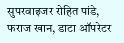सुपरवाइजर रोहित पांडे, फराज खान, डाटा ऑपरेटर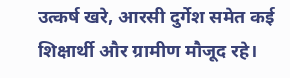उत्कर्ष खरे, आरसी दुर्गेश समेत कई शिक्षार्थी और ग्रामीण मौजूद रहे।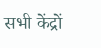सभी केंद्रों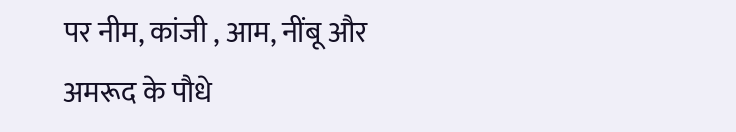पर नीम, कांजी , आम, नींबू और अमरूद के पौधे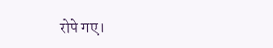रोपे गए।